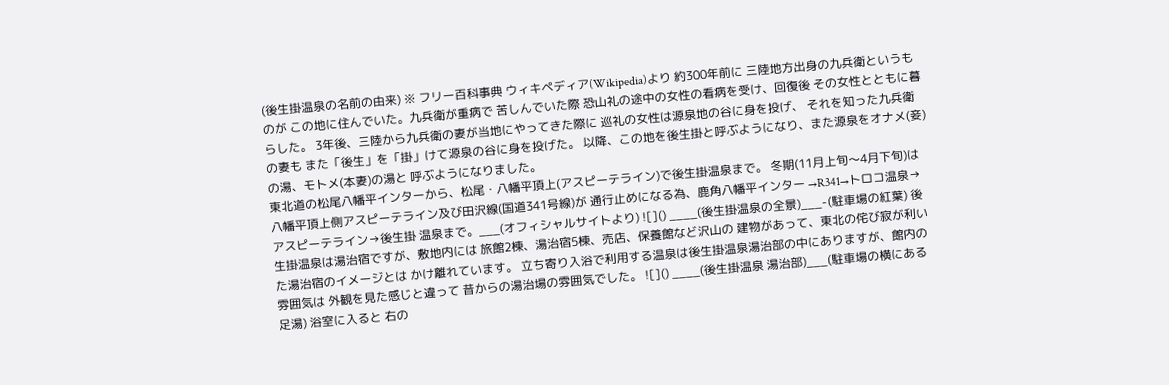(後生掛温泉の名前の由来) ※ フリー百科事典 ウィキペディア(Wikipedia)より 約300年前に 三陸地方出身の九兵衛というものが この地に住んでいた。九兵衛が重病で 苦しんでいた際 恐山礼の途中の女性の看病を受け、回復後 その女性とともに暮らした。 3年後、三陸から九兵衛の妻が当地にやってきた際に 巡礼の女性は源泉地の谷に身を投げ、 それを知った九兵衛の妻も また「後生」を「掛」けて源泉の谷に身を投げた。 以降、この地を後生掛と呼ぶようになり、また源泉をオナメ(妾)の湯、モトメ(本妻)の湯と 呼ぶようになりました。
東北道の松尾八幡平インターから、松尾・八幡平頂上(アスピーテライン)で後生掛温泉まで。 冬期(11月上旬〜4月下旬)は八幡平頂上側アスピーテライン及び田沢線(国道341号線)が 通行止めになる為、鹿角八幡平インター →R341→トロコ温泉→アスピーテライン→後生掛 温泉まで。___(オフィシャルサイトより) ![]() ____(後生掛温泉の全景)___-(駐車場の紅葉) 後生掛温泉は湯治宿ですが、敷地内には 旅館2棟、湯治宿5棟、売店、保養館など沢山の 建物があって、東北の侘び寂が利いた湯治宿のイメージとは かけ離れています。 立ち寄り入浴で利用する温泉は後生掛温泉湯治部の中にありますが、館内の雰囲気は 外観を見た感じと違って 昔からの湯治場の雰囲気でした。 ![]() ____(後生掛温泉 湯治部)___(駐車場の横にある足湯) 浴室に入ると 右の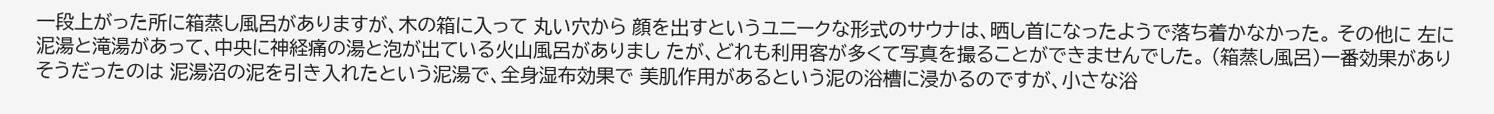一段上がった所に箱蒸し風呂がありますが、木の箱に入って 丸い穴から 顔を出すというユニークな形式のサウナは、晒し首になったようで落ち着かなかった。 その他に 左に泥湯と滝湯があって、中央に神経痛の湯と泡が出ている火山風呂がありまし たが、どれも利用客が多くて写真を撮ることができませんでした。 (箱蒸し風呂)一番効果がありそうだったのは 泥湯沼の泥を引き入れたという泥湯で、全身湿布効果で 美肌作用があるという泥の浴槽に浸かるのですが、小さな浴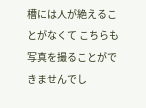槽には人が絶えることがなくて こちらも写真を撮ることができませんでし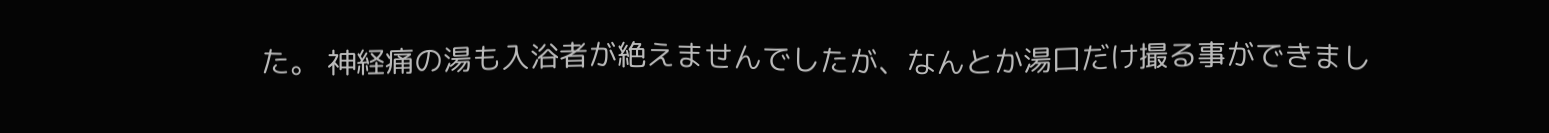た。 神経痛の湯も入浴者が絶えませんでしたが、なんとか湯口だけ撮る事ができまし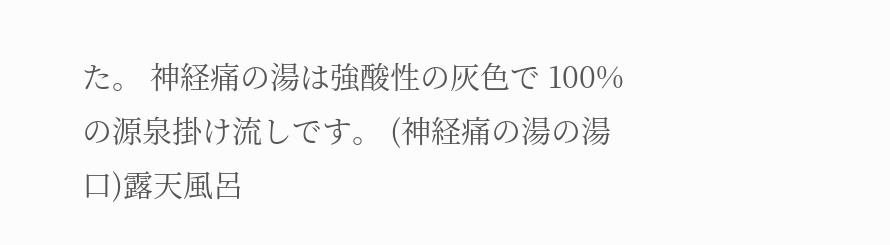た。 神経痛の湯は強酸性の灰色で 100%の源泉掛け流しです。 (神経痛の湯の湯口)露天風呂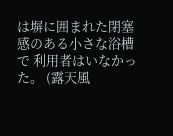は塀に囲まれた閉塞感のある小さな浴槽で 利用者はいなかった。 (露天風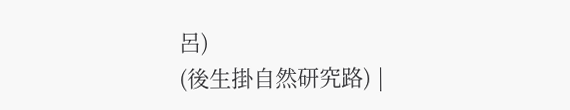呂)
(後生掛自然研究路) |